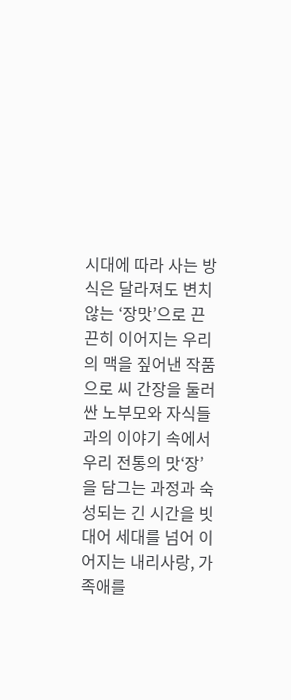시대에 따라 사는 방식은 달라져도 변치 않는 ‘장맛’으로 끈끈히 이어지는 우리의 맥을 짚어낸 작품으로 씨 간장을 둘러싼 노부모와 자식들과의 이야기 속에서 우리 전통의 맛‘장’을 담그는 과정과 숙성되는 긴 시간을 빗대어 세대를 넘어 이어지는 내리사랑, 가족애를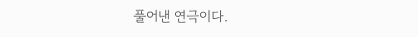풀어낸 연극이다.